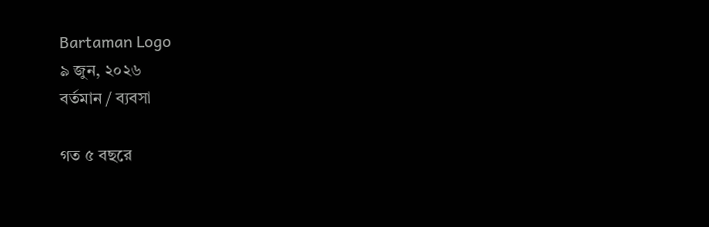Bartaman Logo
৯ জুন, ২০২৬
বর্তমান / ব্যবসা

গত ৫ বছরে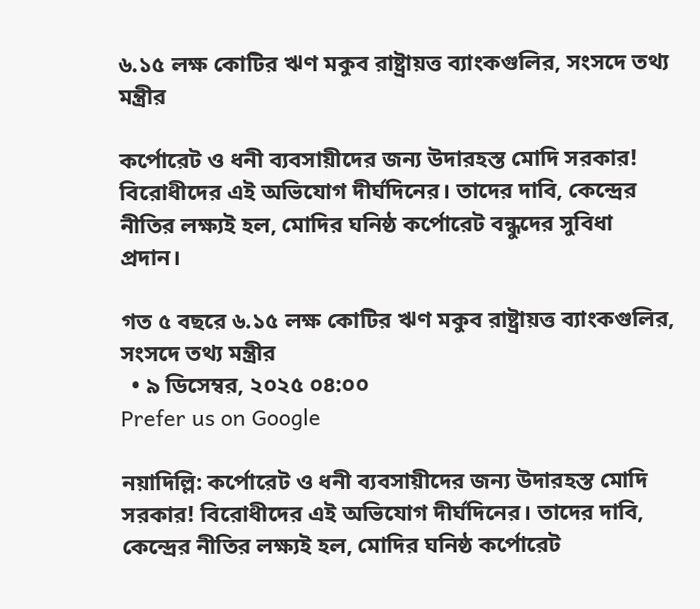৬.১৫ লক্ষ কোটির ঋণ মকুব রাষ্ট্রায়ত্ত ব্যাংকগুলির, সংসদে তথ্য মন্ত্রীর

কর্পোরেট ও ধনী ব্যবসায়ীদের জন্য উদারহস্ত মোদি সরকার! বিরোধীদের এই অভিযোগ দীর্ঘদিনের। তাদের দাবি, কেন্দ্রের নীতির লক্ষ্যই হল, মোদির ঘনিষ্ঠ কর্পোরেট বন্ধুদের সুবিধা প্রদান।

গত ৫ বছরে ৬.১৫ লক্ষ কোটির ঋণ মকুব রাষ্ট্রায়ত্ত ব্যাংকগুলির, সংসদে তথ্য মন্ত্রীর
  • ৯ ডিসেম্বর, ২০২৫ ০৪:০০
Prefer us on Google

নয়াদিল্লি: কর্পোরেট ও ধনী ব্যবসায়ীদের জন্য উদারহস্ত মোদি সরকার! বিরোধীদের এই অভিযোগ দীর্ঘদিনের। তাদের দাবি, কেন্দ্রের নীতির লক্ষ্যই হল, মোদির ঘনিষ্ঠ কর্পোরেট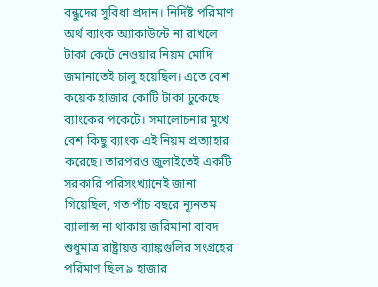বন্ধুদের সুবিধা প্রদান। নির্দিষ্ট পরিমাণ অর্থ ব্যাংক অ্যাকাউন্টে না রাখলে টাকা কেটে নেওয়ার নিয়ম মোদি জমানাতেই চালু হয়েছিল। এতে বেশ কয়েক হাজার কোটি টাকা ঢুকেছে ব্যাংকের পকেটে। সমালোচনার মুখে বেশ কিছু ব্যাংক এই নিয়ম প্রত্যাহার করেছে। তারপরও জুলাইতেই একটি সরকারি পরিসংখ্যানেই জানা গিয়েছিল, গত পাঁচ বছরে ন্যূনতম ব্যালান্স না থাকায় জরিমানা বাবদ শুধুমাত্র রাষ্ট্রায়ত্ত ব্যাঙ্কগুলির সংগ্রহের পরিমাণ ছিল ৯ হাজার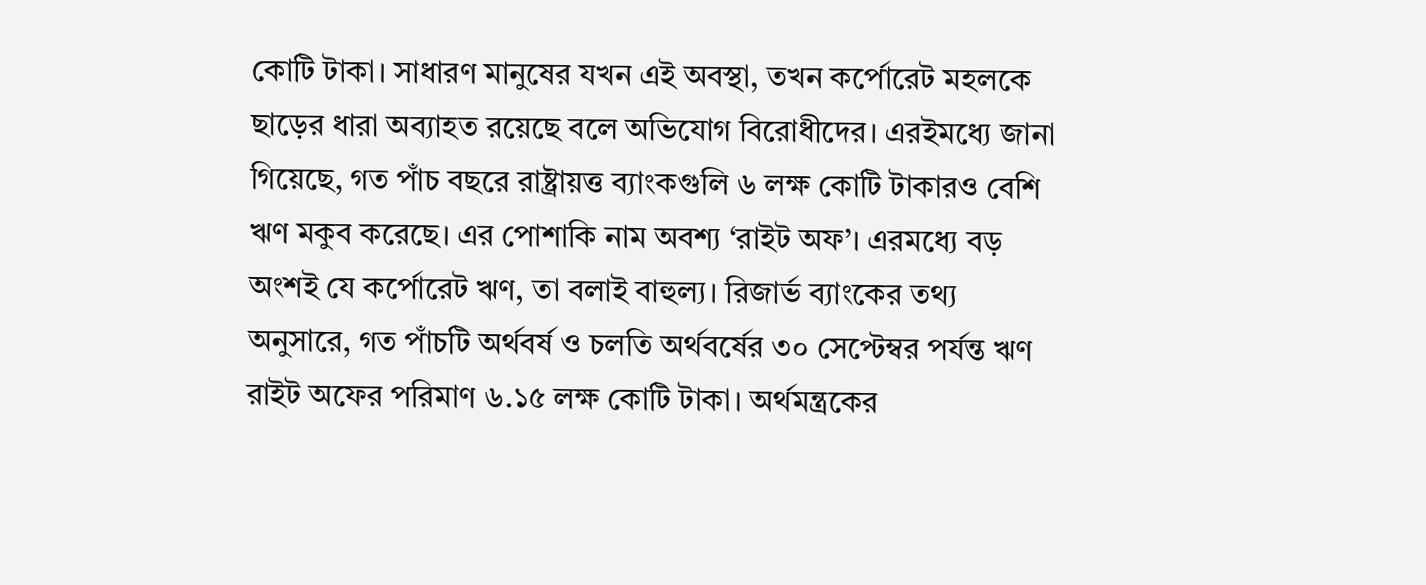কোটি টাকা। সাধারণ মানুষের যখন এই অবস্থা, তখন কর্পোরেট মহলকে ছাড়ের ধারা অব্যাহত রয়েছে বলে অভিযোগ বিরোধীদের। এরইমধ্যে জানা গিয়েছে, গত পাঁচ বছরে রাষ্ট্রায়ত্ত ব্যাংকগুলি ৬ লক্ষ কোটি টাকারও বেশি ঋণ মকুব করেছে। এর পোশাকি নাম অবশ্য ‘রাইট অফ’। এরমধ্যে বড় অংশই যে কর্পোরেট ঋণ, তা বলাই বাহুল্য। রিজার্ভ ব্যাংকের তথ্য অনুসারে, গত পাঁচটি অর্থবর্ষ ও চলতি অর্থবর্ষের ৩০ সেপ্টেম্বর পর্যন্ত ঋণ রাইট অফের পরিমাণ ৬.১৫ লক্ষ কোটি টাকা। অর্থমন্ত্রকের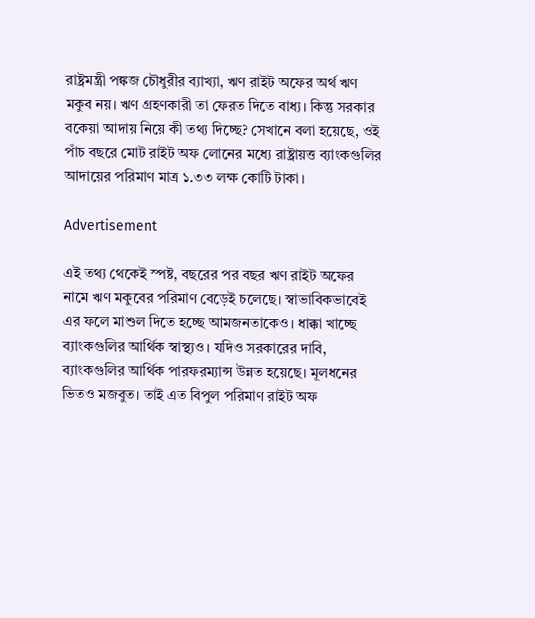রাষ্ট্রমন্ত্রী পঙ্কজ চৌধুরীর ব্যাখ্যা, ঋণ রাইট অফের অর্থ ঋণ মকুব নয়। ঋণ গ্রহণকারী তা ফেরত দিতে বাধ্য। কিন্তু সরকার বকেয়া আদায় নিয়ে কী তথ্য দিচ্ছে? সেখানে বলা হয়েছে, ওই পাঁচ বছরে মোট রাইট অফ লোনের মধ্যে রাষ্ট্রায়ত্ত ব্যাংকগুলির আদায়ের পরিমাণ মাত্র ১.৩৩ লক্ষ কোটি টাকা।

Advertisement

এই তথ্য থেকেই স্পষ্ট, বছরের পর বছর ঋণ রাইট অফের নামে ঋণ মকুবের পরিমাণ বেড়েই চলেছে। স্বাভাবিকভাবেই এর ফলে মাশুল দিতে হচ্ছে আমজনতাকেও। ধাক্কা খাচ্ছে ব্যাংকগুলির আর্থিক স্বাস্থ্যও। যদিও সরকারের দাবি, ব্যাংকগুলির আর্থিক পারফরম্যান্স উন্নত হয়েছে। মূলধনের ভিতও মজবুত। তাই এত বিপুল পরিমাণ রাইট অফ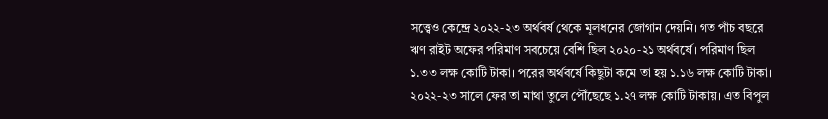সত্ত্বেও কেন্দ্রে ২০২২-২৩ অর্থবর্ষ থেকে মূলধনের জোগান দেয়নি। গত পাঁচ বছরে ঋণ রাইট অফের পরিমাণ সবচেয়ে বেশি ছিল ২০২০-২১ অর্থবর্ষে। পরিমাণ ছিল ১.৩৩ লক্ষ কোটি টাকা। পরের অর্থবর্ষে কিছুটা কমে তা হয় ১.১৬ লক্ষ কোটি টাকা। ২০২২-২৩ সালে ফের তা মাথা তুলে পৌঁছেছে ১.২৭ লক্ষ কোটি টাকায়। এত বিপুল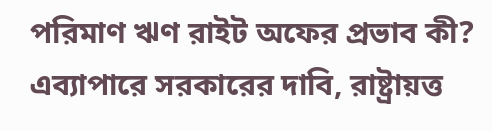পরিমাণ ঋণ রাইট অফের প্রভাব কী? এব্যাপারে সরকারের দাবি, রাষ্ট্রায়ত্ত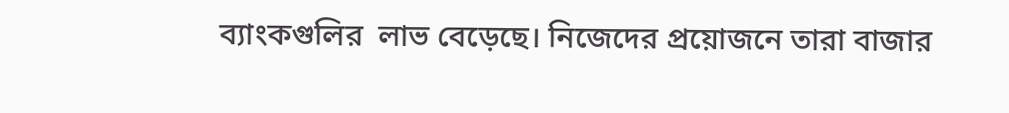ব্যাংকগুলির  লাভ বেড়েছে। নিজেদের প্রয়োজনে তারা বাজার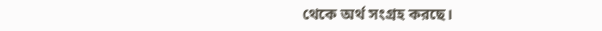থেকে অর্থ সংগ্রহ করছে।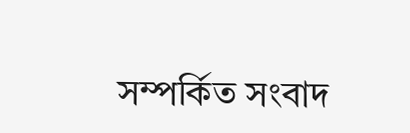সম্পর্কিত সংবাদ